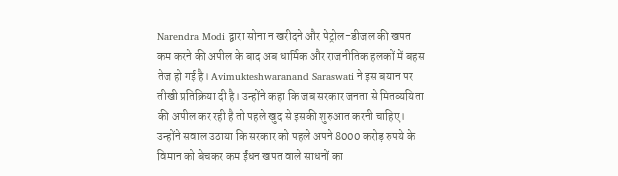Narendra Modi द्वारा सोना न खरीदने और पेट्रोल-डीजल की खपत कम करने की अपील के बाद अब धार्मिक और राजनीतिक हलकों में बहस तेज हो गई है। Avimukteshwaranand Saraswati ने इस बयान पर तीखी प्रतिक्रिया दी है। उन्होंने कहा कि जब सरकार जनता से मितव्ययिता की अपील कर रही है तो पहले खुद से इसकी शुरुआत करनी चाहिए। उन्होंने सवाल उठाया कि सरकार को पहले अपने 8000 करोड़ रुपये के विमान को बेचकर कम ईंधन खपत वाले साधनों का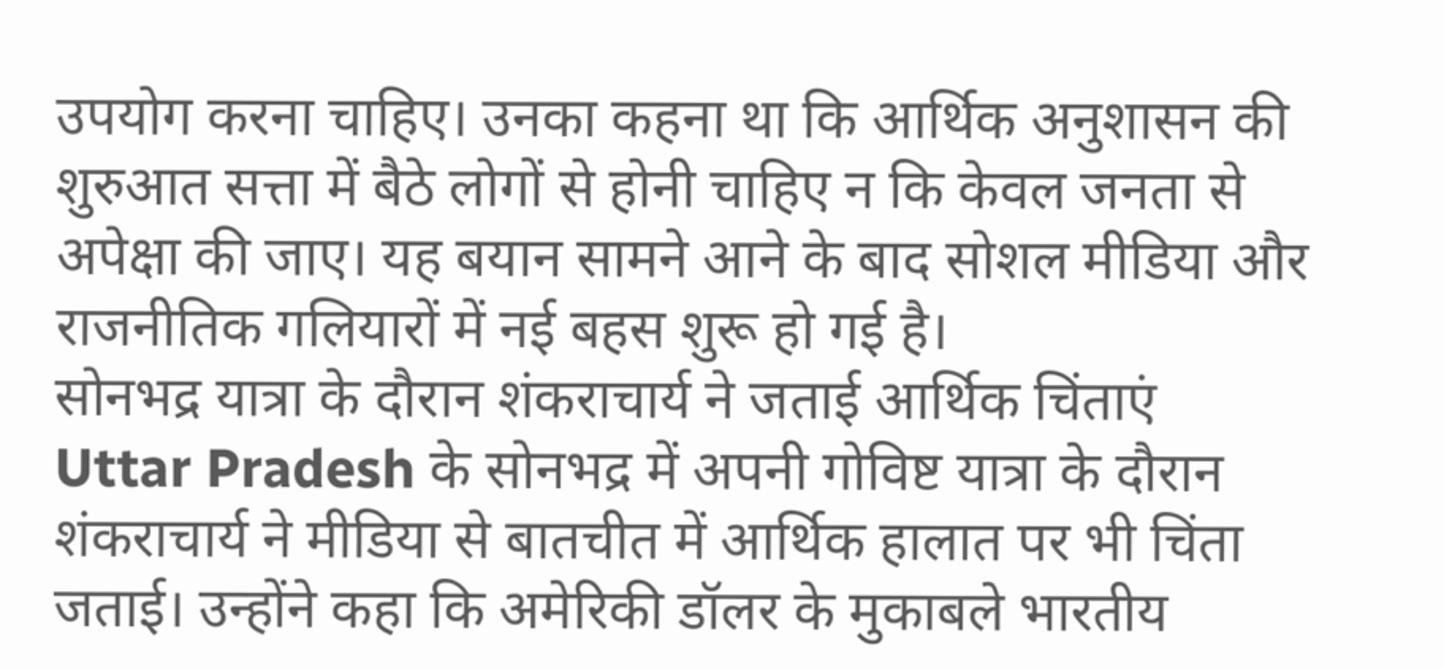उपयोग करना चाहिए। उनका कहना था कि आर्थिक अनुशासन की शुरुआत सत्ता में बैठे लोगों से होनी चाहिए न कि केवल जनता से अपेक्षा की जाए। यह बयान सामने आने के बाद सोशल मीडिया और राजनीतिक गलियारों में नई बहस शुरू हो गई है।
सोनभद्र यात्रा के दौरान शंकराचार्य ने जताई आर्थिक चिंताएं
Uttar Pradesh के सोनभद्र में अपनी गोविष्ट यात्रा के दौरान शंकराचार्य ने मीडिया से बातचीत में आर्थिक हालात पर भी चिंता जताई। उन्होंने कहा कि अमेरिकी डॉलर के मुकाबले भारतीय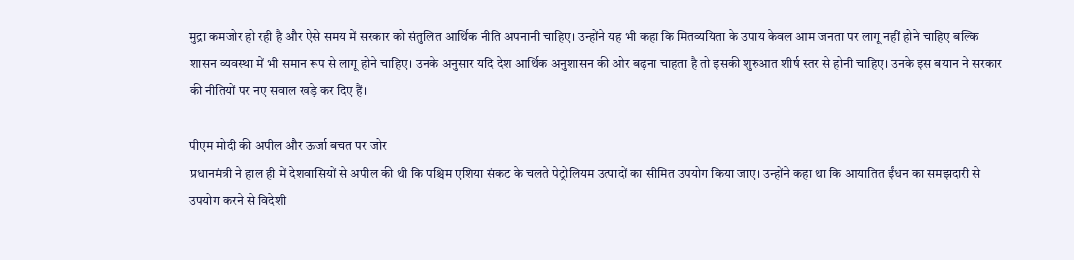मुद्रा कमजोर हो रही है और ऐसे समय में सरकार को संतुलित आर्थिक नीति अपनानी चाहिए। उन्होंने यह भी कहा कि मितव्ययिता के उपाय केवल आम जनता पर लागू नहीं होने चाहिए बल्कि शासन व्यवस्था में भी समान रूप से लागू होने चाहिए। उनके अनुसार यदि देश आर्थिक अनुशासन की ओर बढ़ना चाहता है तो इसकी शुरुआत शीर्ष स्तर से होनी चाहिए। उनके इस बयान ने सरकार की नीतियों पर नए सवाल खड़े कर दिए हैं।

पीएम मोदी की अपील और ऊर्जा बचत पर जोर
प्रधानमंत्री ने हाल ही में देशवासियों से अपील की थी कि पश्चिम एशिया संकट के चलते पेट्रोलियम उत्पादों का सीमित उपयोग किया जाए। उन्होंने कहा था कि आयातित ईंधन का समझदारी से उपयोग करने से विदेशी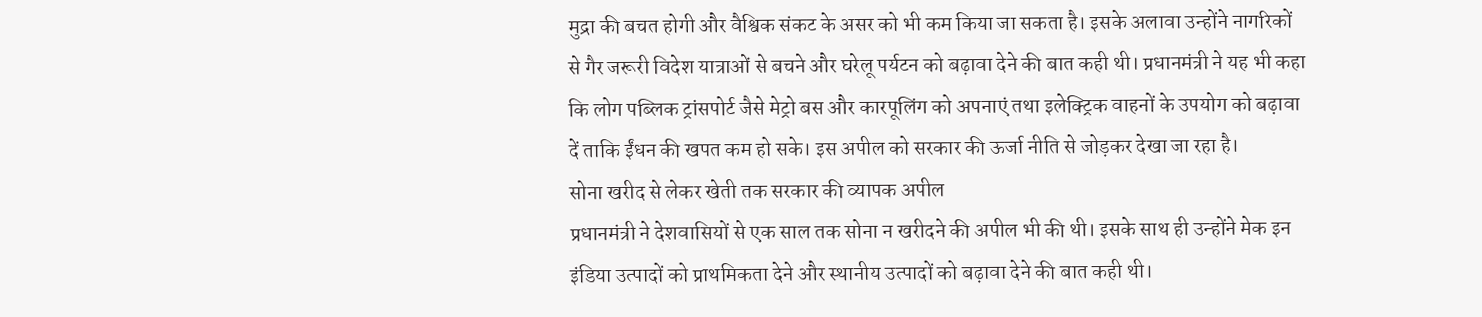मुद्रा की बचत होगी और वैश्विक संकट के असर को भी कम किया जा सकता है। इसके अलावा उन्होंने नागरिकों से गैर जरूरी विदेश यात्राओं से बचने और घरेलू पर्यटन को बढ़ावा देने की बात कही थी। प्रधानमंत्री ने यह भी कहा कि लोग पब्लिक ट्रांसपोर्ट जैसे मेट्रो बस और कारपूलिंग को अपनाएं तथा इलेक्ट्रिक वाहनों के उपयोग को बढ़ावा दें ताकि ईंधन की खपत कम हो सके। इस अपील को सरकार की ऊर्जा नीति से जोड़कर देखा जा रहा है।
सोना खरीद से लेकर खेती तक सरकार की व्यापक अपील
प्रधानमंत्री ने देशवासियों से एक साल तक सोना न खरीदने की अपील भी की थी। इसके साथ ही उन्होंने मेक इन इंडिया उत्पादों को प्राथमिकता देने और स्थानीय उत्पादों को बढ़ावा देने की बात कही थी।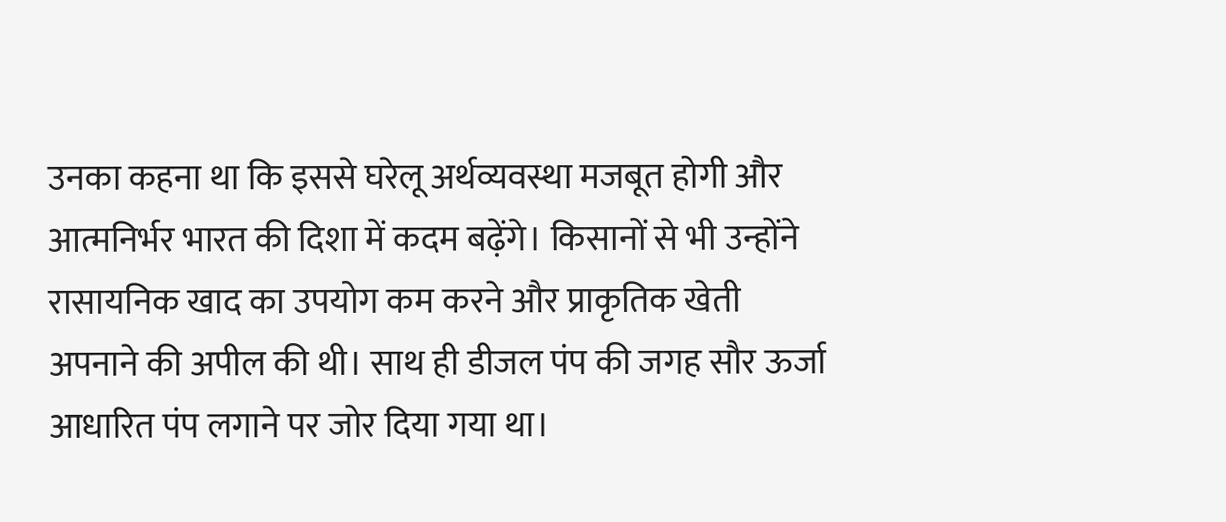उनका कहना था कि इससे घरेलू अर्थव्यवस्था मजबूत होगी और आत्मनिर्भर भारत की दिशा में कदम बढ़ेंगे। किसानों से भी उन्होंने रासायनिक खाद का उपयोग कम करने और प्राकृतिक खेती अपनाने की अपील की थी। साथ ही डीजल पंप की जगह सौर ऊर्जा आधारित पंप लगाने पर जोर दिया गया था।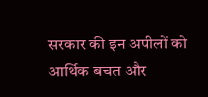सरकार की इन अपीलों को आर्थिक बचत और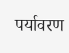पर्यावरण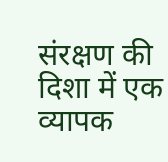संरक्षण की दिशा में एक व्यापक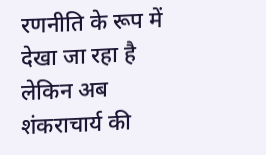रणनीति के रूप में देखा जा रहा है लेकिन अब शंकराचार्य की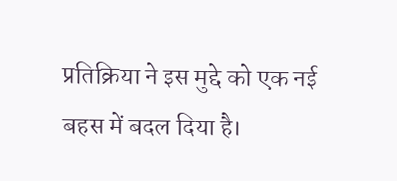प्रतिक्रिया ने इस मुद्दे को एक नई बहस में बदल दिया है।